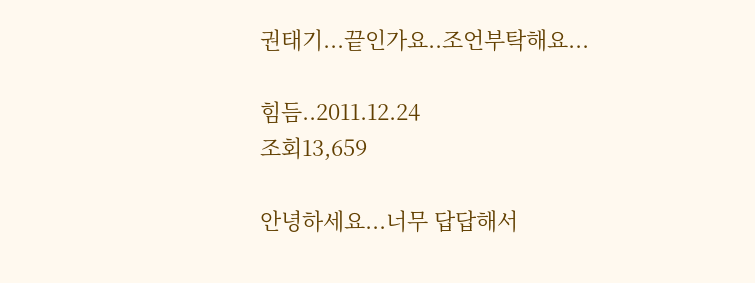권태기...끝인가요..조언부탁해요...

힘듬..2011.12.24
조회13,659

안녕하세요...너무 답답해서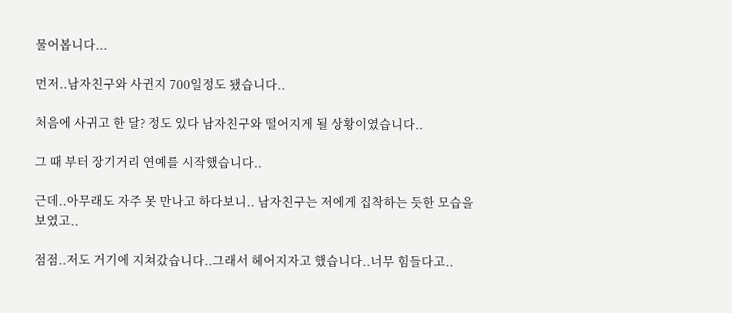물어봅니다...

먼저..남자친구와 사귄지 700일정도 됐습니다..

처음에 사귀고 한 달? 정도 있다 남자친구와 떨어지게 될 상황이였습니다..

그 때 부터 장기거리 연예를 시작했습니다..

근데..아무래도 자주 못 만나고 하다보니.. 남자친구는 저에게 집착하는 듯한 모습을 보였고..

점점..저도 거기에 지쳐갔습니다..그래서 헤어지자고 했습니다..너무 힘들다고..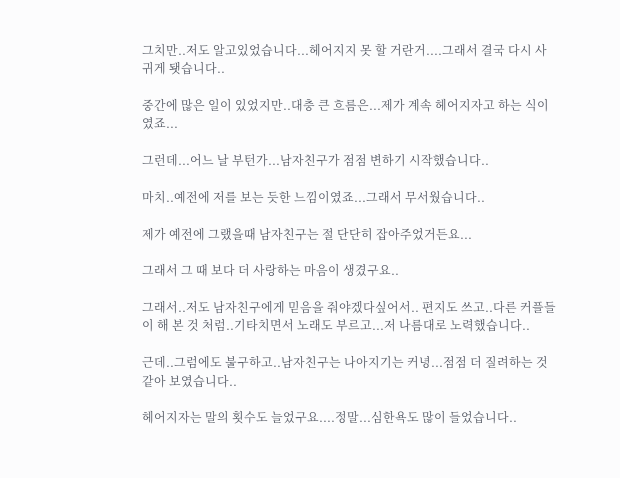그치만..저도 알고있었습니다...헤어지지 못 할 거란거....그래서 결국 다시 사귀게 됏습니다..

중간에 많은 일이 있었지만..대충 큰 흐름은...제가 계속 헤어지자고 하는 식이였죠...

그런데...어느 날 부턴가...남자친구가 점점 변하기 시작했습니다..

마치..예전에 저를 보는 듯한 느낌이였죠...그래서 무서웠습니다..

제가 예전에 그랬을때 남자친구는 절 단단히 잡아주었거든요...

그래서 그 때 보다 더 사랑하는 마음이 생겼구요..

그래서..저도 남자친구에게 믿음을 줘야겠다싶어서.. 편지도 쓰고..다른 커플들이 해 본 것 처럼..기타치면서 노래도 부르고...저 나름대로 노력했습니다..

근데..그럼에도 불구하고..남자친구는 나아지기는 커녕...점점 더 질려하는 것 같아 보였습니다..

헤어지자는 말의 횟수도 늘었구요....정말...심한욕도 많이 들었습니다..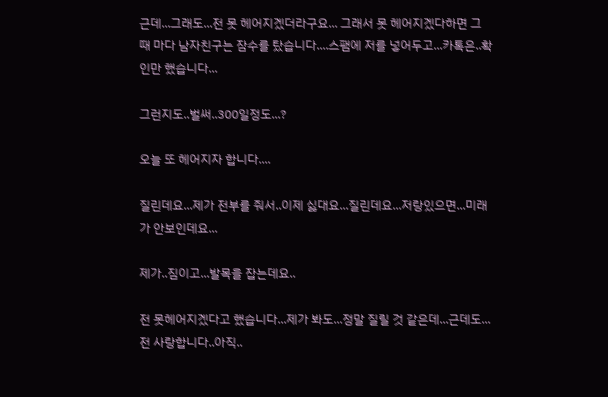근데...그래도...전 못 헤어지겠더라구요... 그래서 못 헤어지겠다하면 그 때 마다 남자친구는 잠수를 탔습니다....스팸에 저를 넣어두고...카톡은..확인만 했습니다...

그런지도..벌써..300일정도...?

오늘 또 헤어지자 합니다....

질린데요...제가 전부를 줘서..이제 싫대요...질린데요...저랑있으면...미래가 안보인데요...

제가..짐이고...발목을 잡는데요..

전 못헤어지겠다고 했습니다...제가 봐도...정말 질릴 것 같은데...근데도...전 사랑합니다..아직..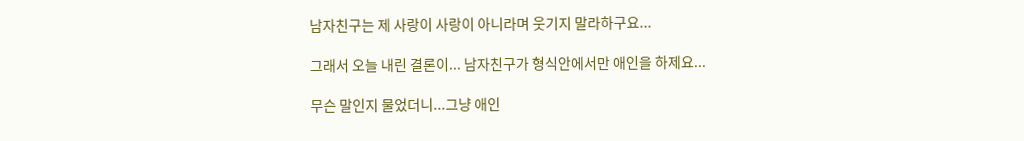남자친구는 제 사랑이 사랑이 아니라며 웃기지 말라하구요...

그래서 오늘 내린 결론이... 남자친구가 형식안에서만 애인을 하제요...

무슨 말인지 물었더니...그냥 애인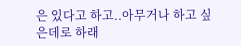은 있다고 하고..아무거나 하고 싶은데로 하래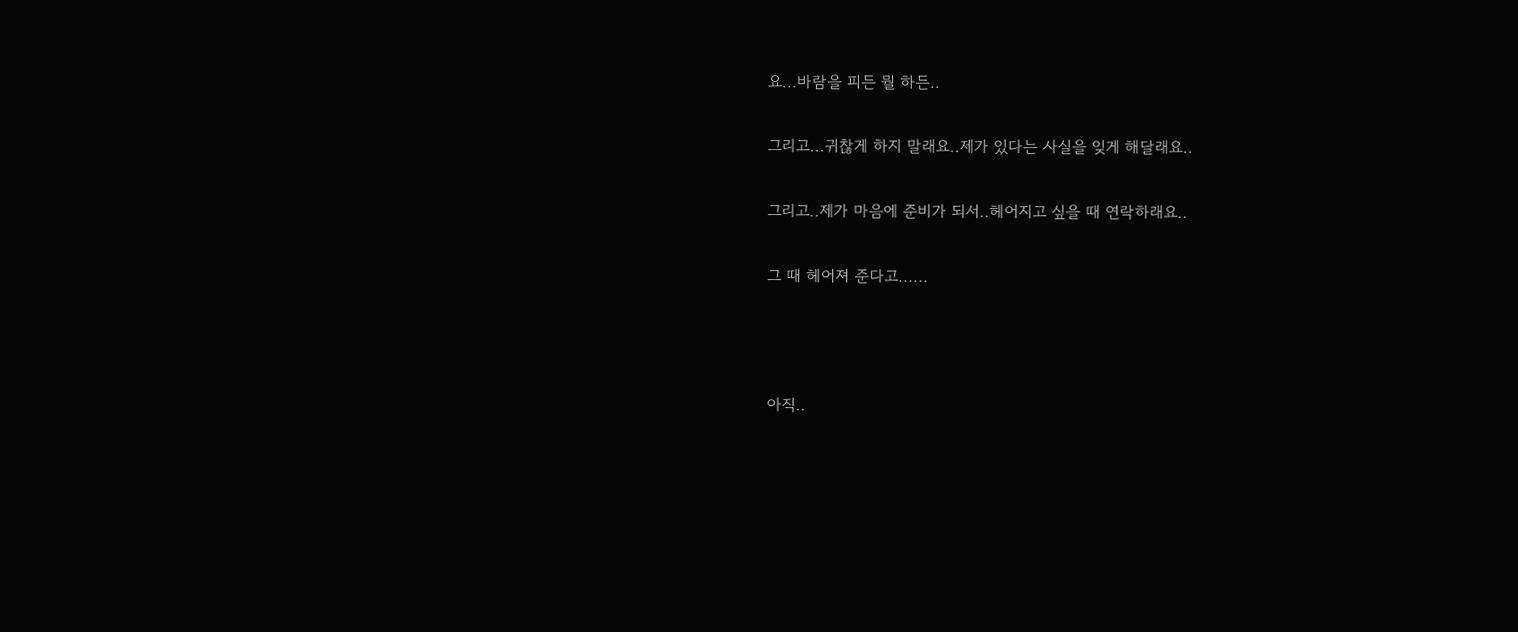요...바람을 피든 뭘 하든..

그리고...귀찮게 하지 말래요..제가 있다는 사실을 잊게 해달래요..

그리고..제가 마음에 준비가 되서..헤어지고 싶을 때 연락하래요..

그 때 헤어져 준다고......



아직..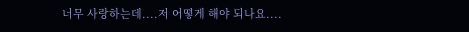너무 사랑하는데....저 어떻게 해야 되나요....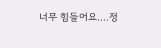너무 힘들어요....정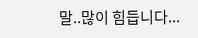말..많이 힘듭니다...